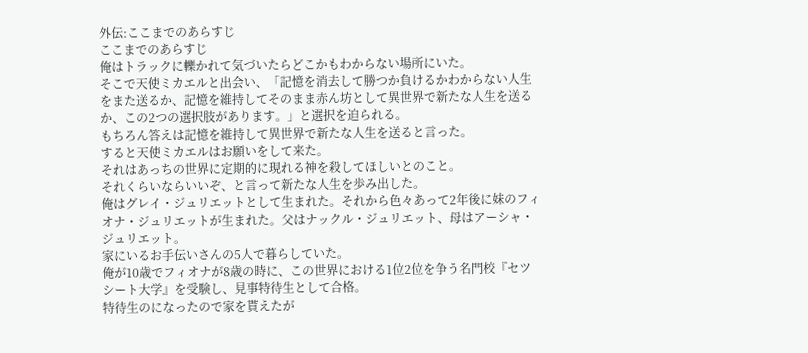外伝:ここまでのあらすじ
ここまでのあらすじ
俺はトラックに轢かれて気づいたらどこかもわからない場所にいた。
そこで天使ミカエルと出会い、「記憶を消去して勝つか負けるかわからない人生をまた送るか、記憶を維持してそのまま赤ん坊として異世界で新たな人生を送るか、この2つの選択肢があります。」と選択を迫られる。
もちろん答えは記憶を維持して異世界で新たな人生を送ると言った。
すると天使ミカエルはお願いをして来た。
それはあっちの世界に定期的に現れる神を殺してほしいとのこと。
それくらいならいいぞ、と言って新たな人生を歩み出した。
俺はグレイ・ジュリエットとして生まれた。それから色々あって2年後に妹のフィオナ・ジュリエットが生まれた。父はナックル・ジュリエット、母はアーシャ・ジュリエット。
家にいるお手伝いさんの5人で暮らしていた。
俺が10歳でフィオナが8歳の時に、この世界における1位2位を争う名門校『セツシート大学』を受験し、見事特待生として合格。
特待生のになったので家を貰えたが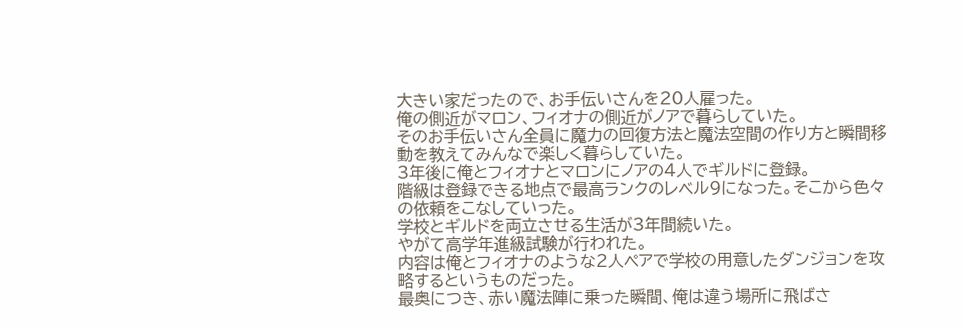大きい家だったので、お手伝いさんを20人雇った。
俺の側近がマロン、フィオナの側近がノアで暮らしていた。
そのお手伝いさん全員に魔力の回復方法と魔法空間の作り方と瞬間移動を教えてみんなで楽しく暮らしていた。
3年後に俺とフィオナとマロンにノアの4人でギルドに登録。
階級は登録できる地点で最高ランクのレベル9になった。そこから色々の依頼をこなしていった。
学校とギルドを両立させる生活が3年間続いた。
やがて高学年進級試験が行われた。
内容は俺とフィオナのような2人ペアで学校の用意したダンジョンを攻略するというものだった。
最奥につき、赤い魔法陣に乗った瞬間、俺は違う場所に飛ばさ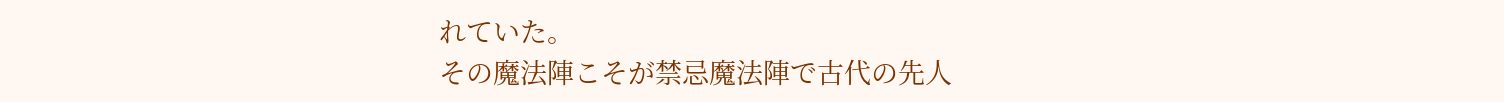れていた。
その魔法陣こそが禁忌魔法陣で古代の先人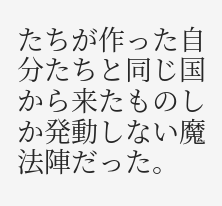たちが作った自分たちと同じ国から来たものしか発動しない魔法陣だった。